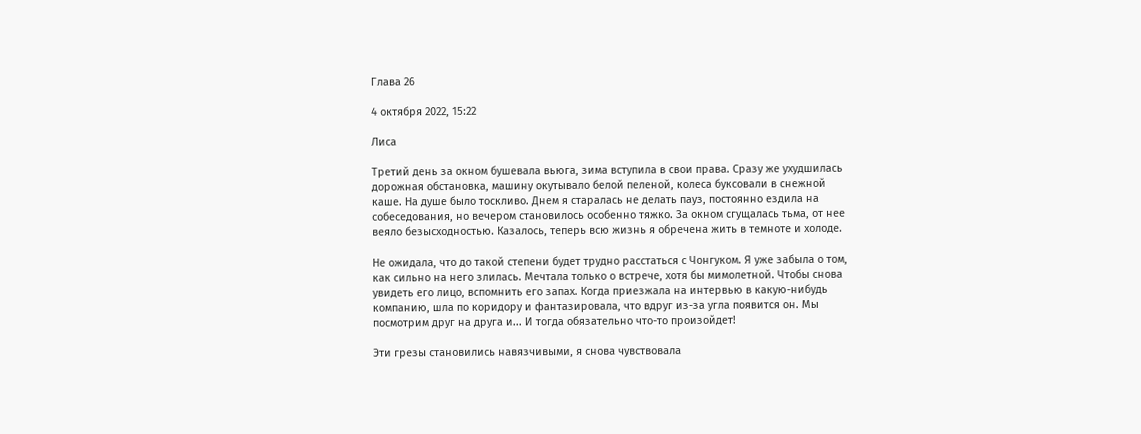Глава 26

4 октября 2022, 15:22

Лиса

Третий день за окном бушевала вьюга, зима вступила в свои права. Сразу же ухудшилась дорожная обстановка, машину окутывало белой пеленой, колеса буксовали в снежной каше. На душе было тоскливо. Днем я старалась не делать пауз, постоянно ездила на собеседования, но вечером становилось особенно тяжко. За окном сгущалась тьма, от нее веяло безысходностью. Казалось, теперь всю жизнь я обречена жить в темноте и холоде.

Не ожидала, что до такой степени будет трудно расстаться с Чонгуком. Я уже забыла о том, как сильно на него злилась. Мечтала только о встрече, хотя бы мимолетной. Чтобы снова увидеть его лицо, вспомнить его запах. Когда приезжала на интервью в какую-нибудь компанию, шла по коридору и фантазировала, что вдруг из-за угла появится он. Мы посмотрим друг на друга и... И тогда обязательно что-то произойдет!

Эти грезы становились навязчивыми, я снова чувствовала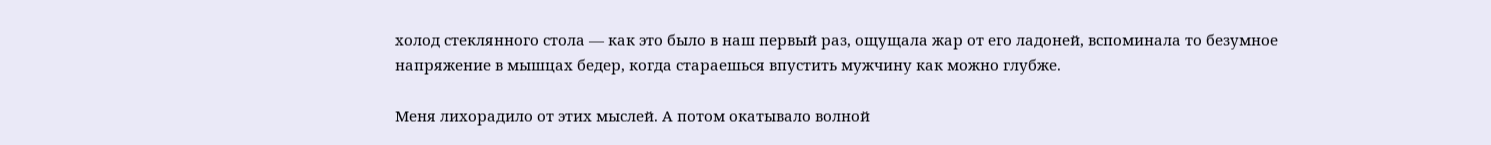холод стеклянного стола — как это было в наш первый раз, ощущала жар от его ладоней, вспоминала то безумное напряжение в мышцах бедер, когда стараешься впустить мужчину как можно глубже.

Меня лихорадило от этих мыслей. А потом окатывало волной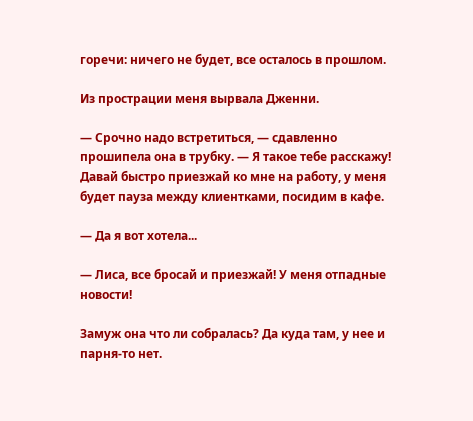горечи: ничего не будет, все осталось в прошлом.

Из прострации меня вырвала Дженни.

— Срочно надо встретиться, — сдавленно прошипела она в трубку. — Я такое тебе расскажу! Давай быстро приезжай ко мне на работу, у меня будет пауза между клиентками, посидим в кафе.

— Да я вот хотела...

— Лиса, все бросай и приезжай! У меня отпадные новости!

Замуж она что ли собралась? Да куда там, у нее и парня-то нет.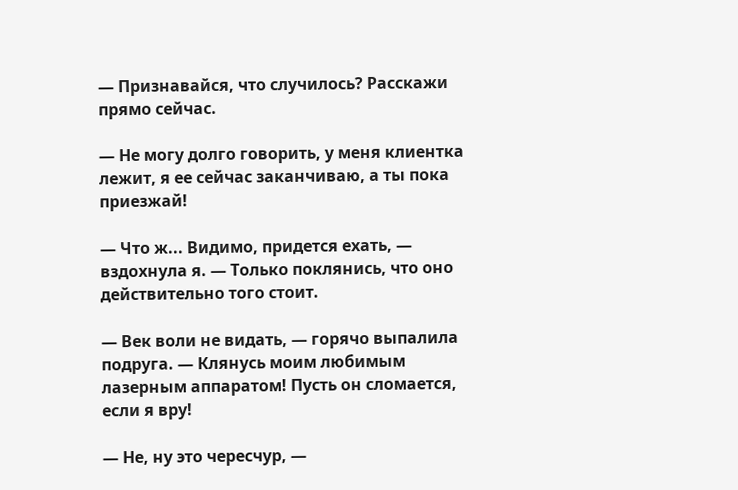— Признавайся, что случилось? Расскажи прямо сейчас.

— Не могу долго говорить, у меня клиентка лежит, я ее сейчас заканчиваю, а ты пока приезжай!

— Что ж... Видимо, придется ехать, — вздохнула я. — Только поклянись, что оно действительно того стоит.

— Век воли не видать, — горячо выпалила подруга. — Клянусь моим любимым лазерным аппаратом! Пусть он сломается, если я вру!

— Не, ну это чересчур, —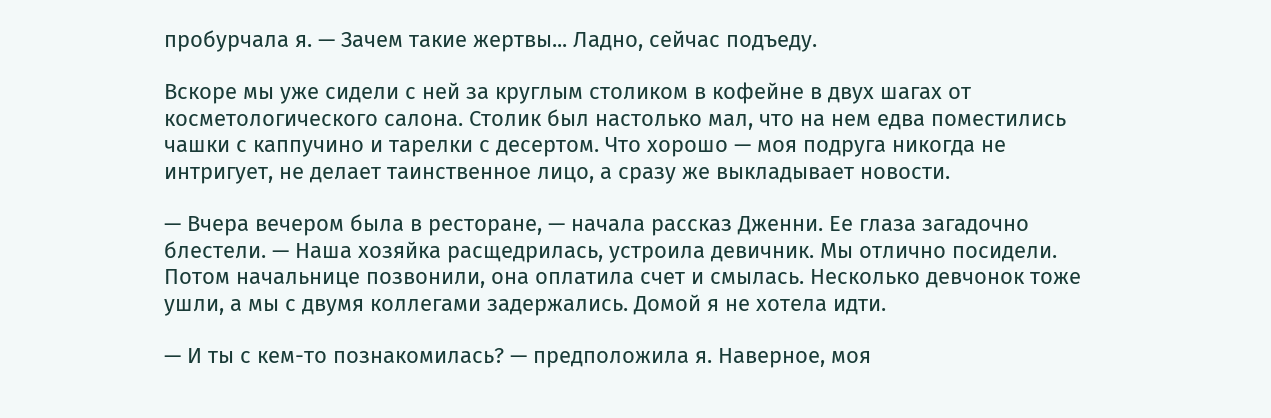пробурчала я. — Зачем такие жертвы... Ладно, сейчас подъеду.

Вскоре мы уже сидели с ней за круглым столиком в кофейне в двух шагах от косметологического салона. Столик был настолько мал, что на нем едва поместились чашки с каппучино и тарелки с десертом. Что хорошо — моя подруга никогда не интригует, не делает таинственное лицо, а сразу же выкладывает новости.

— Вчера вечером была в ресторане, — начала рассказ Дженни. Ее глаза загадочно блестели. — Наша хозяйка расщедрилась, устроила девичник. Мы отлично посидели. Потом начальнице позвонили, она оплатила счет и смылась. Несколько девчонок тоже ушли, а мы с двумя коллегами задержались. Домой я не хотела идти.

— И ты с кем-то познакомилась? — предположила я. Наверное, моя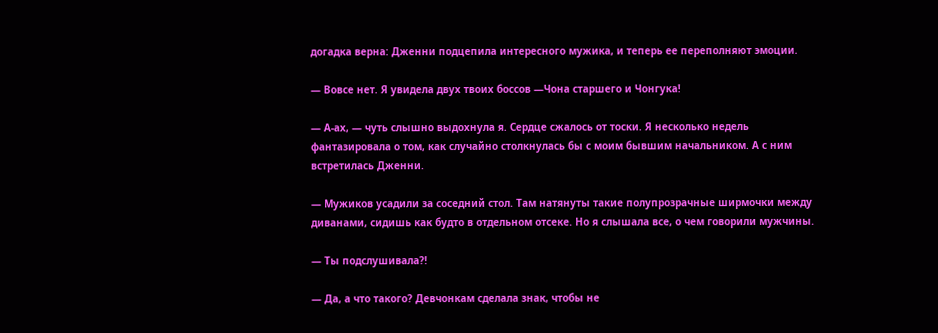догадка верна: Дженни подцепила интересного мужика, и теперь ее переполняют эмоции.

— Вовсе нет. Я увидела двух твоих боссов —Чона старшего и Чонгука!

— А-ах, — чуть слышно выдохнула я. Сердце сжалось от тоски. Я несколько недель фантазировала о том, как случайно столкнулась бы с моим бывшим начальником. А с ним встретилась Дженни.

— Мужиков усадили за соседний стол. Там натянуты такие полупрозрачные ширмочки между диванами, сидишь как будто в отдельном отсеке. Но я слышала все, о чем говорили мужчины.

— Ты подслушивала?!

— Да, а что такого? Девчонкам сделала знак, чтобы не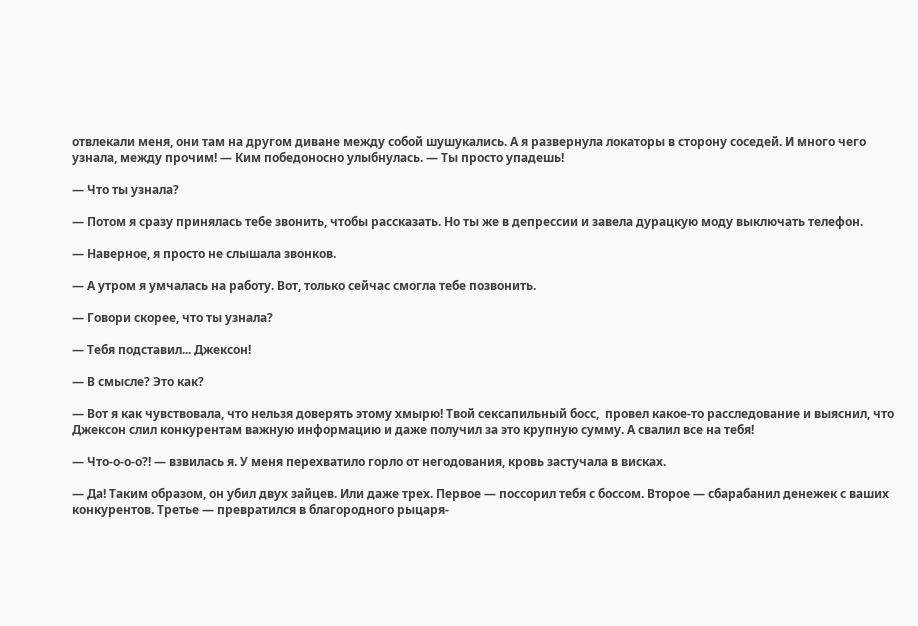отвлекали меня, они там на другом диване между собой шушукались. А я развернула локаторы в сторону соседей. И много чего узнала, между прочим! — Ким победоносно улыбнулась. — Ты просто упадешь!

— Что ты узнала?

— Потом я сразу принялась тебе звонить, чтобы рассказать. Но ты же в депрессии и завела дурацкую моду выключать телефон.

— Наверное, я просто не слышала звонков.

— А утром я умчалась на работу. Вот, только сейчас смогла тебе позвонить.

— Говори скорее, что ты узнала?

— Тебя подставил... Джексон!

— В смысле? Это как?

— Вот я как чувствовала, что нельзя доверять этому хмырю! Твой сексапильный босс,  провел какое-то расследование и выяснил, что Джексон слил конкурентам важную информацию и даже получил за это крупную сумму. А свалил все на тебя!

— Что-о-о-о?! — взвилась я. У меня перехватило горло от негодования, кровь застучала в висках.

— Да! Таким образом, он убил двух зайцев. Или даже трех. Первое — поссорил тебя с боссом. Второе — сбарабанил денежек с ваших конкурентов. Третье — превратился в благородного рыцаря-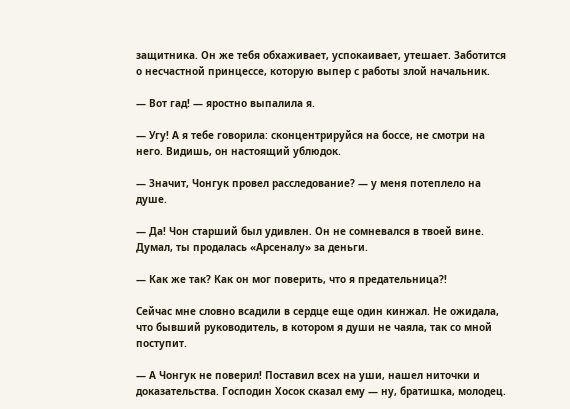защитника. Он же тебя обхаживает, успокаивает, утешает. Заботится о несчастной принцессе, которую выпер с работы злой начальник.

— Вот гад! — яростно выпалила я.

— Угу! А я тебе говорила: сконцентрируйся на боссе, не смотри на него. Видишь, он настоящий ублюдок.

— Значит, Чонгук провел расследование? — у меня потеплело на душе.

— Да! Чон старший был удивлен. Он не сомневался в твоей вине. Думал, ты продалась «Арсеналу» за деньги.

— Как же так? Как он мог поверить, что я предательница?!

Сейчас мне словно всадили в сердце еще один кинжал. Не ожидала, что бывший руководитель, в котором я души не чаяла, так со мной поступит.

— А Чонгук не поверил! Поставил всех на уши, нашел ниточки и доказательства. Господин Хосок сказал ему — ну, братишка, молодец.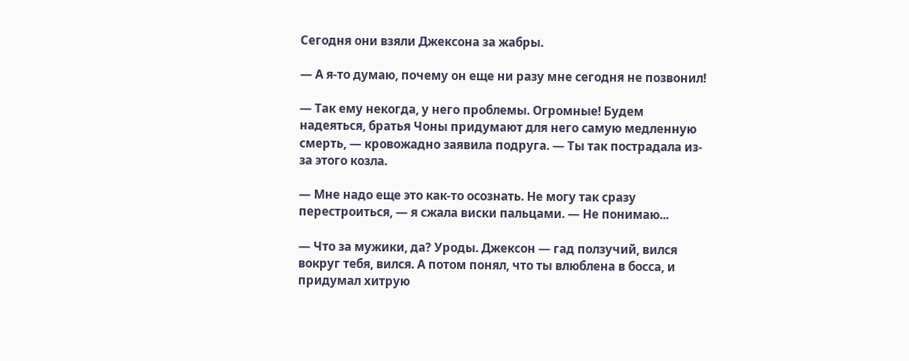Сегодня они взяли Джексона за жабры.

— А я-то думаю, почему он еще ни разу мне сегодня не позвонил!

— Так ему некогда, у него проблемы. Огромные! Будем надеяться, братья Чоны придумают для него самую медленную смерть, — кровожадно заявила подруга. — Ты так пострадала из-за этого козла.

— Мне надо еще это как-то осознать. Не могу так сразу перестроиться, — я сжала виски пальцами. — Не понимаю...

— Что за мужики, да? Уроды. Джексон — гад ползучий, вился вокруг тебя, вился. А потом понял, что ты влюблена в босса, и придумал хитрую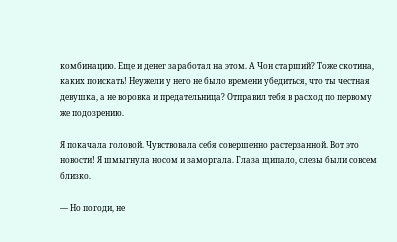комбинацию. Еще и денег заработал на этом. А Чон старший? Тоже скотина, каких поискать! Неужели у него не было времени убедиться, что ты честная девушка, а не воровка и предательница? Отправил тебя в расход по первому же подозрению.

Я покачала головой. Чувствовала себя совершенно растерзанной. Вот это новости! Я шмыгнула носом и заморгала. Глаза щипало, слезы были совсем близко.

— Но погоди, не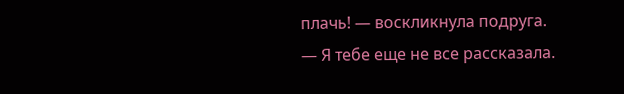плачь! — воскликнула подруга. — Я тебе еще не все рассказала.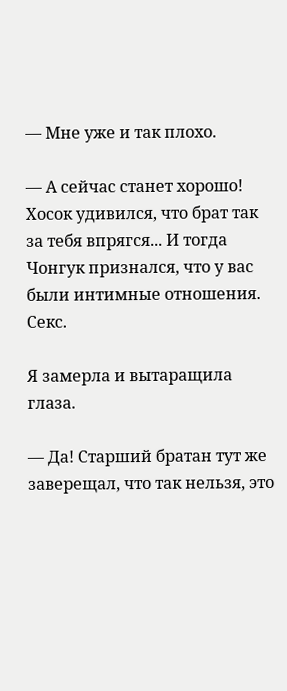— Мне уже и так плохо.

— А сейчас станет хорошо! Хосок удивился, что брат так за тебя впрягся... И тогда Чонгук признался, что у вас были интимные отношения. Секс.

Я замерла и вытаращила глаза.

— Да! Старший братан тут же заверещал, что так нельзя, это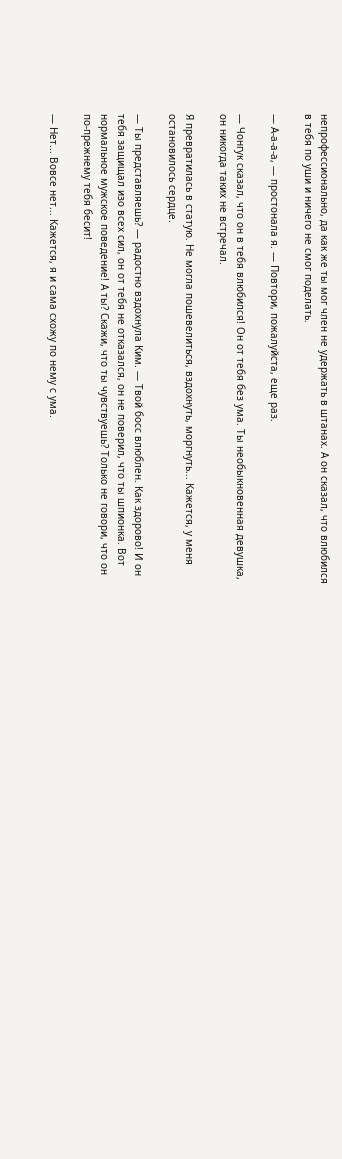непрофессионально, да как же ты мог член не удержать в штанах. А он сказал, что влюбился в тебя по уши и ничего не смог поделать.

— А-а-а-а, — простонала я. — Повтори, пожалуйста, еще раз.

— Чонгук сказал, что он в тебя влюбился! Он от тебя без ума. Ты необыкновенная девушка, он никогда таких не встречал.

Я превратилась в статую. Не могла пошевелиться, вздохнуть, моргнуть... Кажется, у меня остановилось сердце.

— Ты представляешь? — радостно вздохнула Ким. — Твой босс влюблен. Как здорово! И он тебя защищал изо всех сил, он от тебя не отказался, он не поверил, что ты шпионка. Вот нормальное мужское поведение! А ты? Скажи, что ты чувствуешь? Только не говори, что он по-прежнему тебя бесит!

— Нет... Вовсе нет... Кажется, я и сама схожу по нему с ума.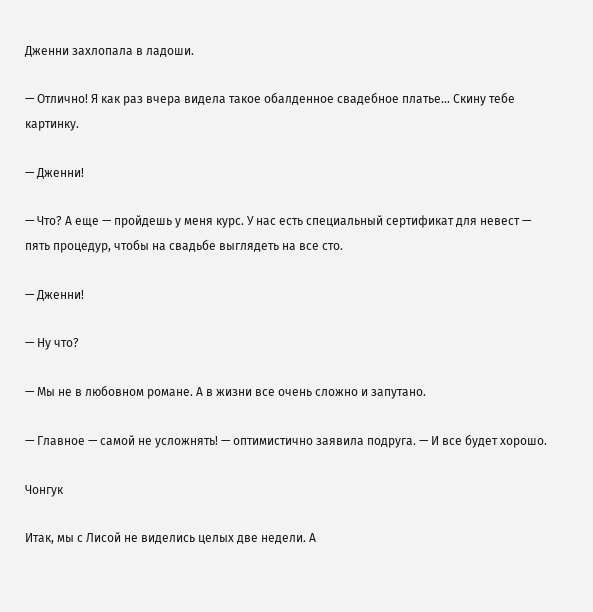Дженни захлопала в ладоши.

— Отлично! Я как раз вчера видела такое обалденное свадебное платье... Скину тебе картинку.

— Дженни!

— Что? А еще — пройдешь у меня курс. У нас есть специальный сертификат для невест — пять процедур, чтобы на свадьбе выглядеть на все сто.

— Дженни!

— Ну что?

— Мы не в любовном романе. А в жизни все очень сложно и запутано.

— Главное — самой не усложнять! — оптимистично заявила подруга. — И все будет хорошо.

Чонгук

Итак, мы с Лисой не виделись целых две недели. А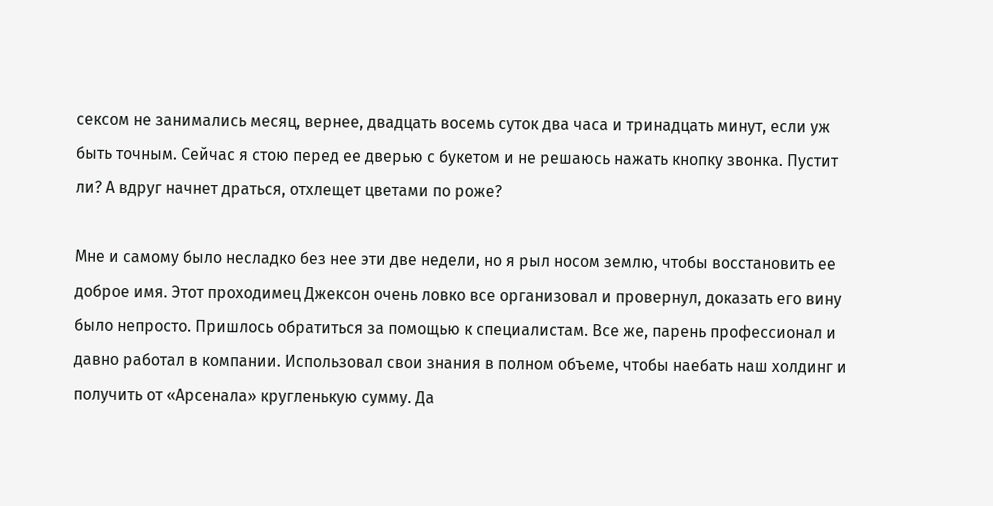сексом не занимались месяц, вернее, двадцать восемь суток два часа и тринадцать минут, если уж быть точным. Сейчас я стою перед ее дверью с букетом и не решаюсь нажать кнопку звонка. Пустит ли? А вдруг начнет драться, отхлещет цветами по роже?

Мне и самому было несладко без нее эти две недели, но я рыл носом землю, чтобы восстановить ее доброе имя. Этот проходимец Джексон очень ловко все организовал и провернул, доказать его вину было непросто. Пришлось обратиться за помощью к специалистам. Все же, парень профессионал и давно работал в компании. Использовал свои знания в полном объеме, чтобы наебать наш холдинг и получить от «Арсенала» кругленькую сумму. Да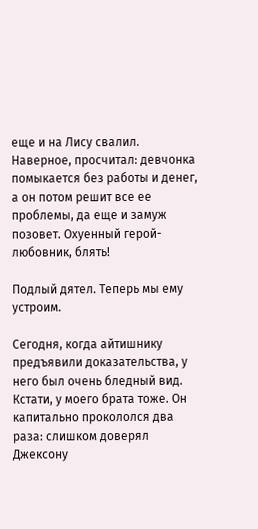еще и на Лису свалил. Наверное, просчитал: девчонка помыкается без работы и денег, а он потом решит все ее проблемы, да еще и замуж позовет. Охуенный герой-любовник, блять!

Подлый дятел. Теперь мы ему устроим.

Сегодня, когда айтишнику предъявили доказательства, у него был очень бледный вид. Кстати, у моего брата тоже. Он капитально прокололся два раза: слишком доверял Джексону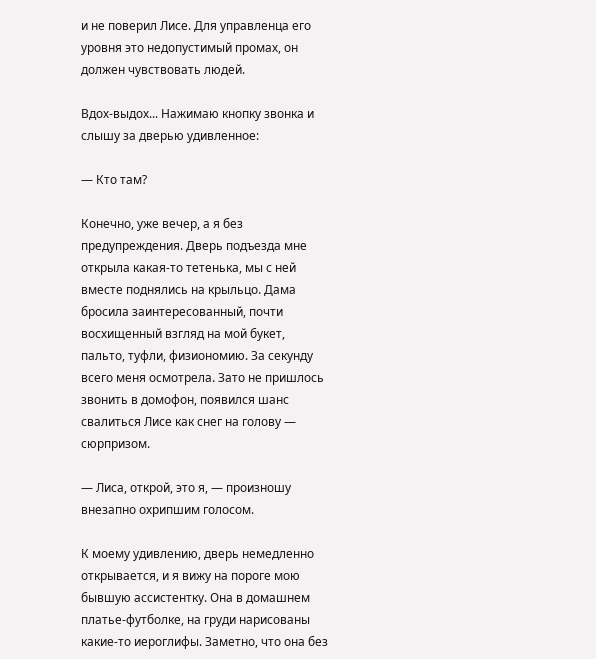и не поверил Лисе. Для управленца его уровня это недопустимый промах, он должен чувствовать людей.

Вдох-выдох... Нажимаю кнопку звонка и слышу за дверью удивленное:

— Кто там?

Конечно, уже вечер, а я без предупреждения. Дверь подъезда мне открыла какая-то тетенька, мы с ней вместе поднялись на крыльцо. Дама бросила заинтересованный, почти восхищенный взгляд на мой букет, пальто, туфли, физиономию. За секунду всего меня осмотрела. Зато не пришлось звонить в домофон, появился шанс свалиться Лисе как снег на голову — сюрпризом.

— Лиса, открой, это я, — произношу внезапно охрипшим голосом.

К моему удивлению, дверь немедленно открывается, и я вижу на пороге мою бывшую ассистентку. Она в домашнем платье-футболке, на груди нарисованы какие-то иероглифы. Заметно, что она без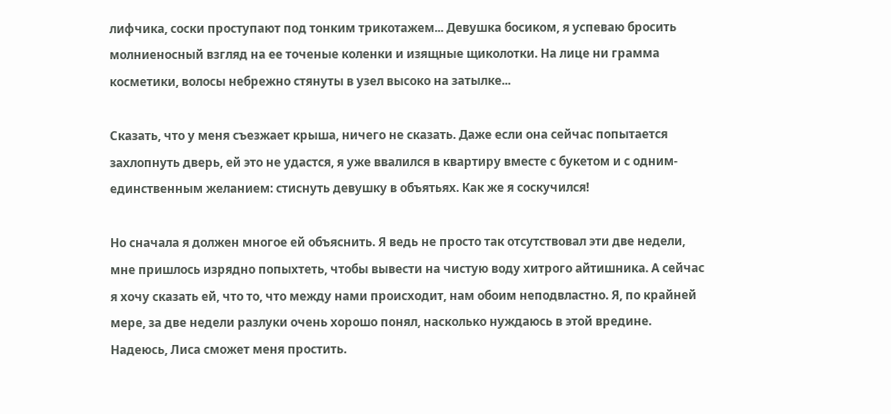лифчика, соски проступают под тонким трикотажем... Девушка босиком, я успеваю бросить молниеносный взгляд на ее точеные коленки и изящные щиколотки. На лице ни грамма косметики, волосы небрежно стянуты в узел высоко на затылке...

Сказать, что у меня съезжает крыша, ничего не сказать. Даже если она сейчас попытается захлопнуть дверь, ей это не удастся, я уже ввалился в квартиру вместе с букетом и с одним-единственным желанием: стиснуть девушку в объятьях. Как же я соскучился!

Но сначала я должен многое ей объяснить. Я ведь не просто так отсутствовал эти две недели, мне пришлось изрядно попыхтеть, чтобы вывести на чистую воду хитрого айтишника. А сейчас я хочу сказать ей, что то, что между нами происходит, нам обоим неподвластно. Я, по крайней мере, за две недели разлуки очень хорошо понял, насколько нуждаюсь в этой вредине. Надеюсь, Лиса сможет меня простить.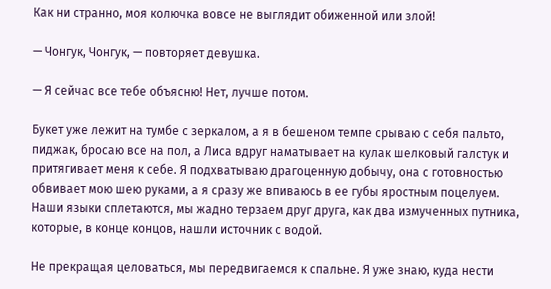Как ни странно, моя колючка вовсе не выглядит обиженной или злой!

— Чонгук, Чонгук, — повторяет девушка.

— Я сейчас все тебе объясню! Нет, лучше потом.

Букет уже лежит на тумбе с зеркалом, а я в бешеном темпе срываю с себя пальто, пиджак, бросаю все на пол, а Лиса вдруг наматывает на кулак шелковый галстук и притягивает меня к себе. Я подхватываю драгоценную добычу, она с готовностью обвивает мою шею руками, а я сразу же впиваюсь в ее губы яростным поцелуем. Наши языки сплетаются, мы жадно терзаем друг друга, как два измученных путника, которые, в конце концов, нашли источник с водой.

Не прекращая целоваться, мы передвигаемся к спальне. Я уже знаю, куда нести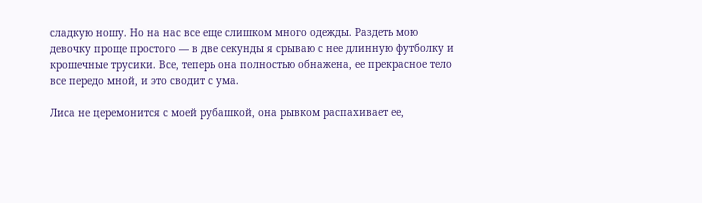сладкую ношу. Но на нас все еще слишком много одежды. Раздеть мою девочку проще простого — в две секунды я срываю с нее длинную футболку и крошечные трусики. Все, теперь она полностью обнажена, ее прекрасное тело все передо мной, и это сводит с ума.

Лиса не церемонится с моей рубашкой, она рывком распахивает ее,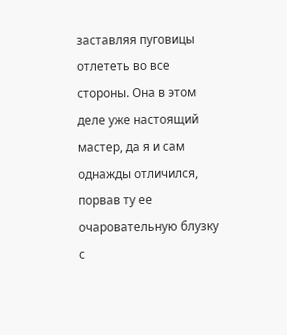заставляя пуговицы отлететь во все стороны. Она в этом деле уже настоящий мастер, да я и сам однажды отличился, порвав ту ее очаровательную блузку с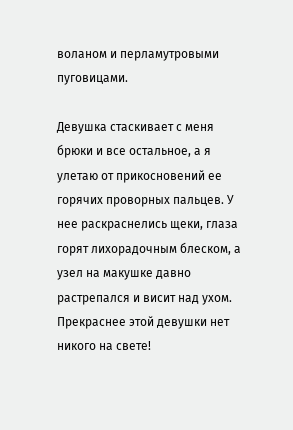воланом и перламутровыми пуговицами.

Девушка стаскивает с меня брюки и все остальное, а я улетаю от прикосновений ее горячих проворных пальцев. У нее раскраснелись щеки, глаза горят лихорадочным блеском, а узел на макушке давно растрепался и висит над ухом. Прекраснее этой девушки нет никого на свете!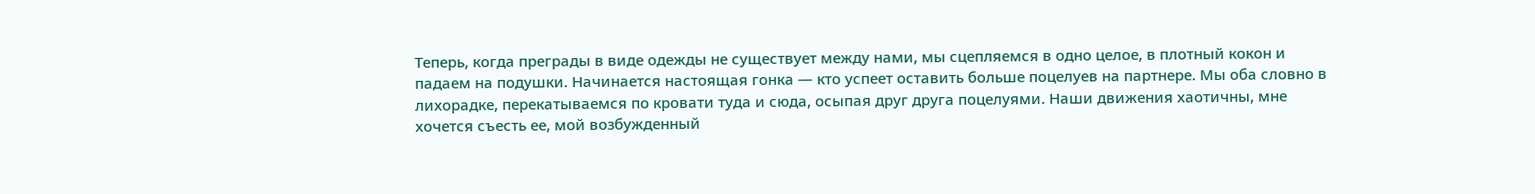Теперь, когда преграды в виде одежды не существует между нами, мы сцепляемся в одно целое, в плотный кокон и падаем на подушки. Начинается настоящая гонка — кто успеет оставить больше поцелуев на партнере. Мы оба словно в лихорадке, перекатываемся по кровати туда и сюда, осыпая друг друга поцелуями. Наши движения хаотичны, мне хочется съесть ее, мой возбужденный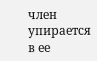член упирается в ее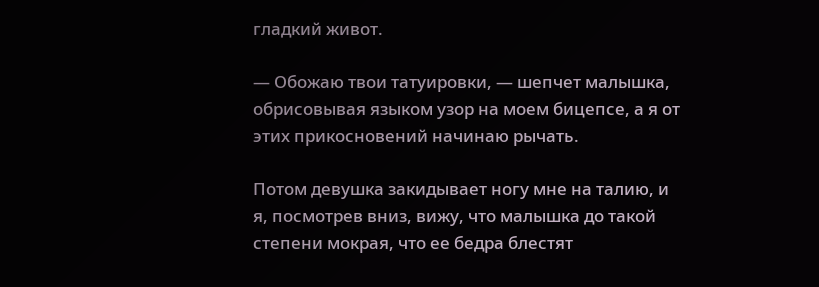гладкий живот.

— Обожаю твои татуировки, — шепчет малышка, обрисовывая языком узор на моем бицепсе, а я от этих прикосновений начинаю рычать.

Потом девушка закидывает ногу мне на талию, и я, посмотрев вниз, вижу, что малышка до такой степени мокрая, что ее бедра блестят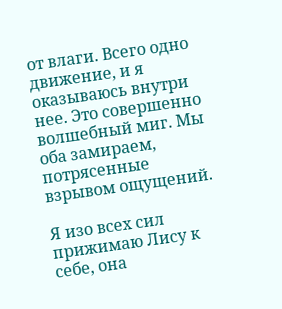от влаги. Всего одно движение, и я оказываюсь внутри нее. Это совершенно волшебный миг. Мы оба замираем, потрясенные взрывом ощущений.

Я изо всех сил прижимаю Лису к себе, она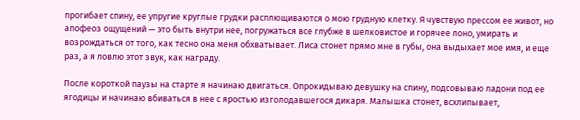прогибает спину, ее упругие круглые грудки расплющиваются о мою грудную клетку. Я чувствую прессом ее живот, но апофеоз ощущений — это быть внутри нее, погружаться все глубже в шелковистое и горячее лоно, умирать и возрождаться от того, как тесно она меня обхватывает. Лиса стонет прямо мне в губы, она выдыхает мое имя, и еще раз, а я ловлю этот звук, как награду.

После короткой паузы на старте я начинаю двигаться. Опрокидываю девушку на спину, подсовываю ладони под ее ягодицы и начинаю вбиваться в нее с яростью изголодавшегося дикаря. Малышка стонет, всхлипывает,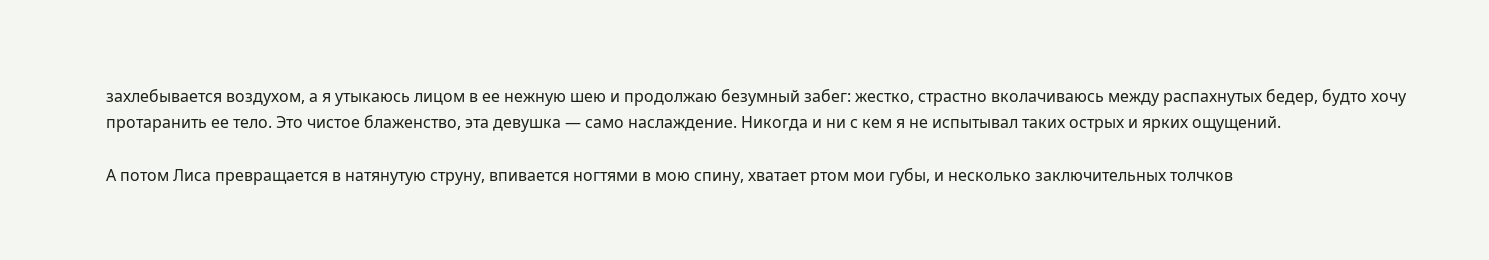захлебывается воздухом, а я утыкаюсь лицом в ее нежную шею и продолжаю безумный забег: жестко, страстно вколачиваюсь между распахнутых бедер, будто хочу протаранить ее тело. Это чистое блаженство, эта девушка — само наслаждение. Никогда и ни с кем я не испытывал таких острых и ярких ощущений.

А потом Лиса превращается в натянутую струну, впивается ногтями в мою спину, хватает ртом мои губы, и несколько заключительных толчков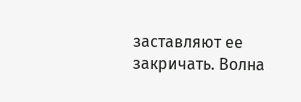заставляют ее закричать. Волна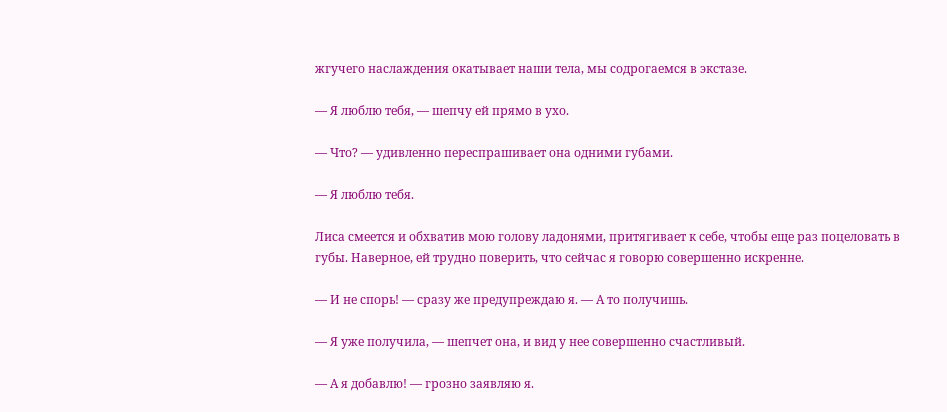жгучего наслаждения окатывает наши тела, мы содрогаемся в экстазе.

— Я люблю тебя, — шепчу ей прямо в ухо.

— Что? — удивленно переспрашивает она одними губами.

— Я люблю тебя.

Лиса смеется и обхватив мою голову ладонями, притягивает к себе, чтобы еще раз поцеловать в губы. Наверное, ей трудно поверить, что сейчас я говорю совершенно искренне.

— И не спорь! — сразу же предупреждаю я. — А то получишь.

— Я уже получила, — шепчет она, и вид у нее совершенно счастливый.

— А я добавлю! — грозно заявляю я.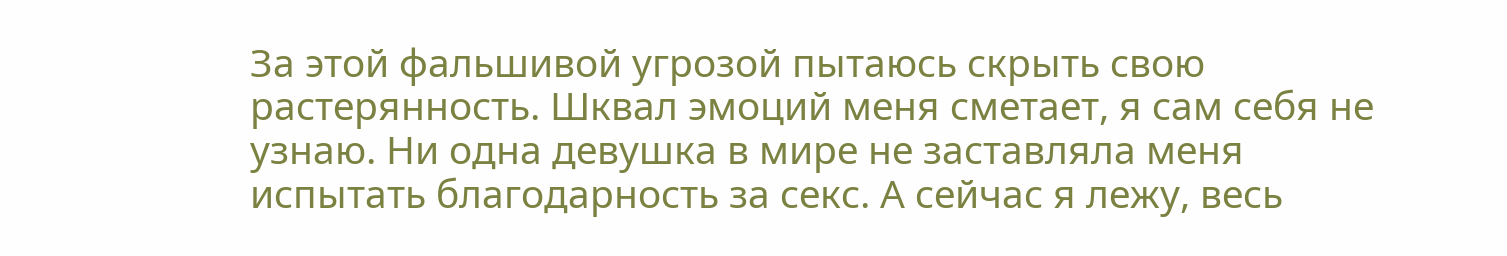За этой фальшивой угрозой пытаюсь скрыть свою растерянность. Шквал эмоций меня сметает, я сам себя не узнаю. Ни одна девушка в мире не заставляла меня испытать благодарность за секс. А сейчас я лежу, весь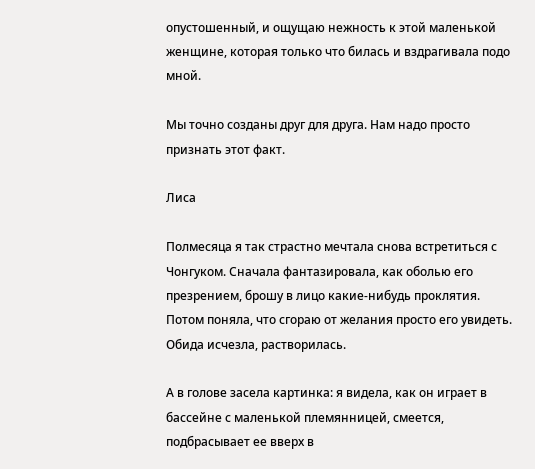опустошенный, и ощущаю нежность к этой маленькой женщине, которая только что билась и вздрагивала подо мной.

Мы точно созданы друг для друга. Нам надо просто признать этот факт.

Лиса

Полмесяца я так страстно мечтала снова встретиться с Чонгуком. Сначала фантазировала, как оболью его презрением, брошу в лицо какие-нибудь проклятия. Потом поняла, что сгораю от желания просто его увидеть. Обида исчезла, растворилась.

А в голове засела картинка: я видела, как он играет в бассейне с маленькой племянницей, смеется, подбрасывает ее вверх в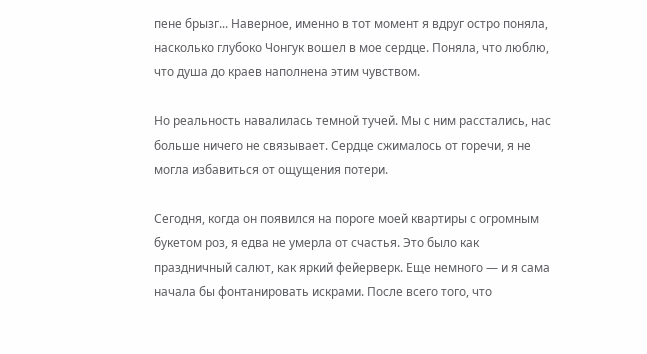пене брызг... Наверное, именно в тот момент я вдруг остро поняла, насколько глубоко Чонгук вошел в мое сердце. Поняла, что люблю, что душа до краев наполнена этим чувством.

Но реальность навалилась темной тучей. Мы с ним расстались, нас больше ничего не связывает. Сердце сжималось от горечи, я не могла избавиться от ощущения потери.

Сегодня, когда он появился на пороге моей квартиры с огромным букетом роз, я едва не умерла от счастья. Это было как праздничный салют, как яркий фейерверк. Еще немного — и я сама начала бы фонтанировать искрами. После всего того, что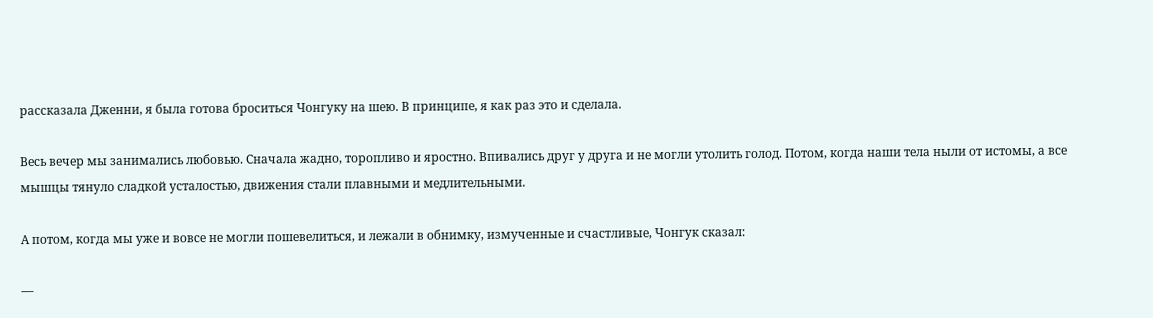рассказала Дженни, я была готова броситься Чонгуку на шею. В принципе, я как раз это и сделала.

Весь вечер мы занимались любовью. Сначала жадно, торопливо и яростно. Впивались друг у друга и не могли утолить голод. Потом, когда наши тела ныли от истомы, а все мышцы тянуло сладкой усталостью, движения стали плавными и медлительными.

А потом, когда мы уже и вовсе не могли пошевелиться, и лежали в обнимку, измученные и счастливые, Чонгук сказал:

—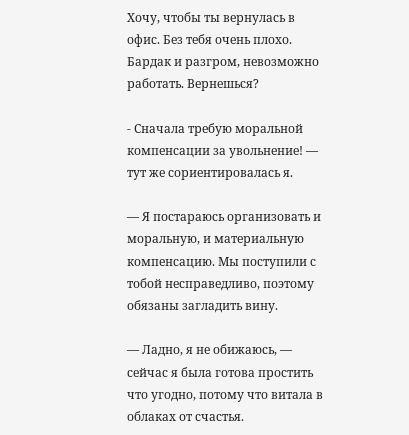Хочу, чтобы ты вернулась в офис. Без тебя очень плохо. Бардак и разгром, невозможно работать. Вернешься?

- Сначала требую моральной компенсации за увольнение! — тут же сориентировалась я.

— Я постараюсь организовать и моральную, и материальную компенсацию. Мы поступили с тобой несправедливо, поэтому обязаны загладить вину.

— Ладно, я не обижаюсь, — сейчас я была готова простить что угодно, потому что витала в облаках от счастья.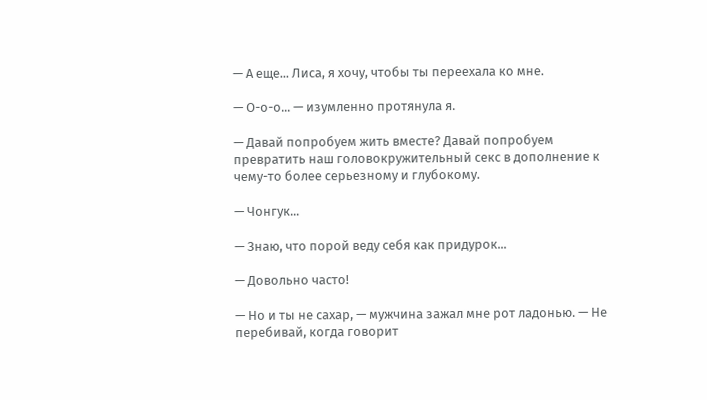— А еще... Лиса, я хочу, чтобы ты переехала ко мне.

— О-о-о... — изумленно протянула я.

— Давай попробуем жить вместе? Давай попробуем превратить наш головокружительный секс в дополнение к чему-то более серьезному и глубокому.

— Чонгук...

— Знаю, что порой веду себя как придурок...

— Довольно часто!

— Но и ты не сахар, — мужчина зажал мне рот ладонью. — Не перебивай, когда говорит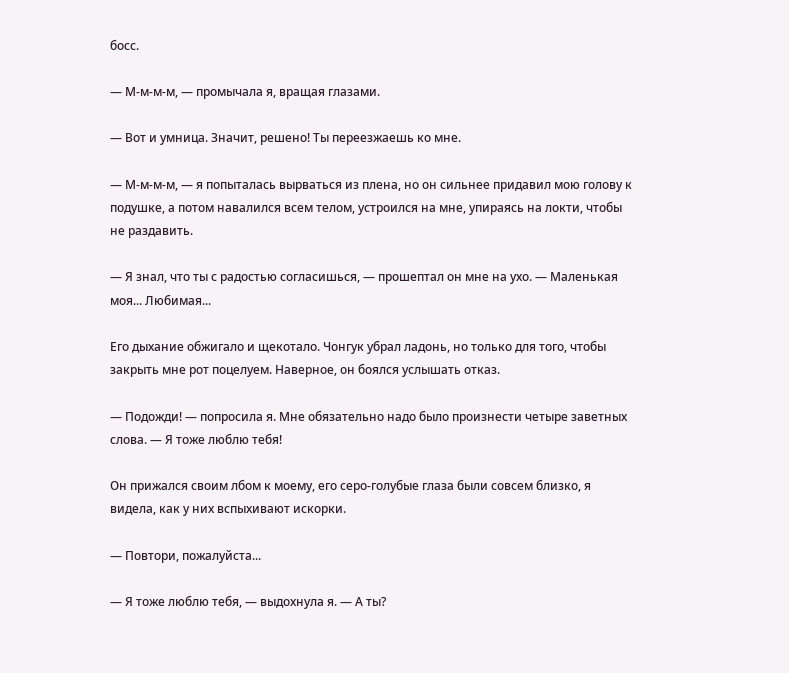босс.

— М-м-м-м, — промычала я, вращая глазами.

— Вот и умница. Значит, решено! Ты переезжаешь ко мне.

— М-м-м-м, — я попыталась вырваться из плена, но он сильнее придавил мою голову к подушке, а потом навалился всем телом, устроился на мне, упираясь на локти, чтобы не раздавить.

— Я знал, что ты с радостью согласишься, — прошептал он мне на ухо. — Маленькая моя... Любимая...

Его дыхание обжигало и щекотало. Чонгук убрал ладонь, но только для того, чтобы закрыть мне рот поцелуем. Наверное, он боялся услышать отказ.

— Подожди! — попросила я. Мне обязательно надо было произнести четыре заветных слова. — Я тоже люблю тебя!

Он прижался своим лбом к моему, его серо-голубые глаза были совсем близко, я видела, как у них вспыхивают искорки.

— Повтори, пожалуйста...

— Я тоже люблю тебя, — выдохнула я. — А ты?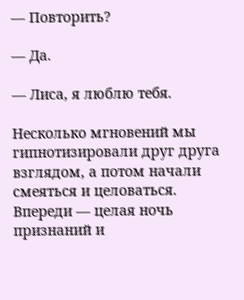— Повторить?

— Да.

— Лиса, я люблю тебя.

Несколько мгновений мы гипнотизировали друг друга взглядом, а потом начали смеяться и целоваться. Впереди — целая ночь признаний и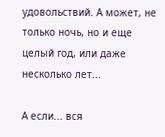удовольствий. А может, не только ночь, но и еще целый год, или даже несколько лет...

А если... вся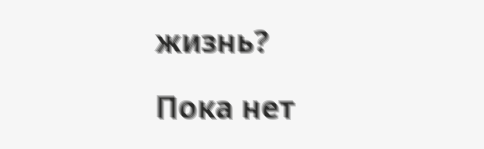жизнь?

Пока нет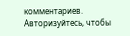комментариев. Авторизуйтесь, чтобы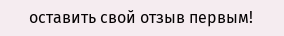оставить свой отзыв первым!